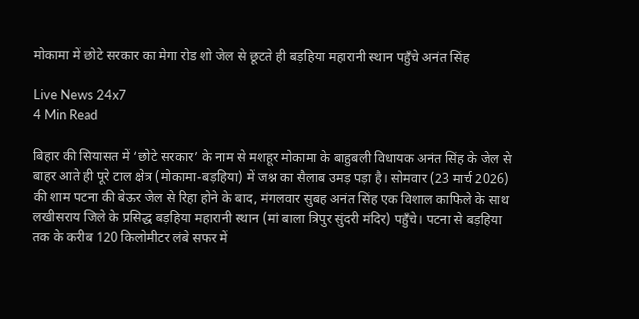मोकामा में छोटे सरकार का मेगा रोड शो जेल से छूटते ही बड़हिया महारानी स्थान पहुँचे अनंत सिंह

Live News 24x7
4 Min Read

बिहार की सियासत में ‘छोटे सरकार’ के नाम से मशहूर मोकामा के बाहुबली विधायक अनंत सिंह के जेल से बाहर आते ही पूरे टाल क्षेत्र (मोकामा-बड़हिया) में जश्न का सैलाब उमड़ पड़ा है। सोमवार (23 मार्च 2026) की शाम पटना की बेऊर जेल से रिहा होने के बाद, मंगलवार सुबह अनंत सिंह एक विशाल काफिले के साथ लखीसराय जिले के प्रसिद्ध बड़हिया महारानी स्थान (मां बाला त्रिपुर सुंदरी मंदिर) पहुँचे। पटना से बड़हिया तक के करीब 120 किलोमीटर लंबे सफर में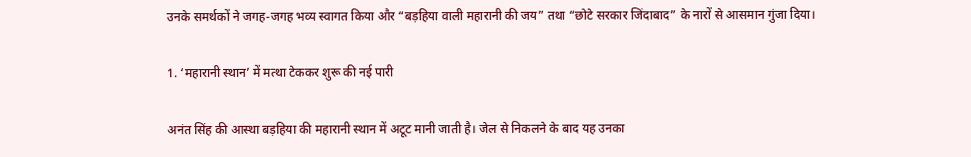उनके समर्थकों ने जगह-जगह भव्य स्वागत किया और “बड़हिया वाली महारानी की जय” तथा “छोटे सरकार जिंदाबाद” के नारों से आसमान गुंजा दिया।

1. ‘महारानी स्थान’ में मत्था टेककर शुरू की नई पारी

अनंत सिंह की आस्था बड़हिया की महारानी स्थान में अटूट मानी जाती है। जेल से निकलने के बाद यह उनका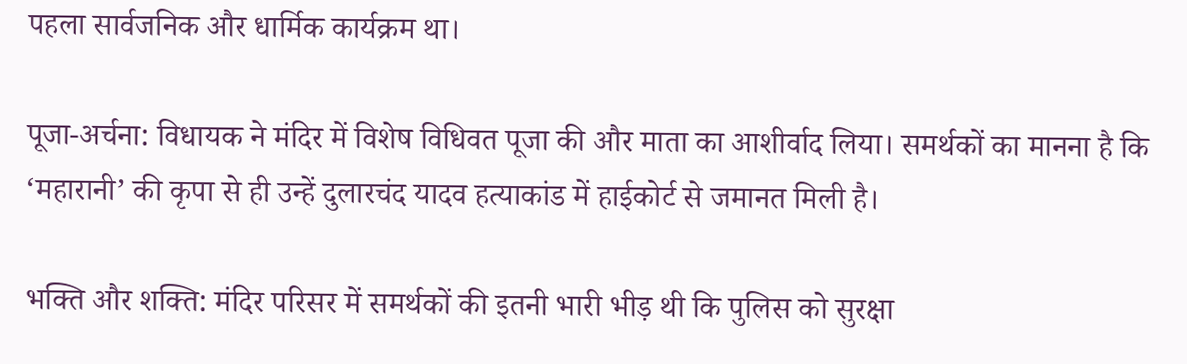पहला सार्वजनिक और धार्मिक कार्यक्रम था।

पूजा-अर्चना: विधायक ने मंदिर में विशेष विधिवत पूजा की और माता का आशीर्वाद लिया। समर्थकों का मानना है कि ‘महारानी’ की कृपा से ही उन्हें दुलारचंद यादव हत्याकांड में हाईकोर्ट से जमानत मिली है।

भक्ति और शक्ति: मंदिर परिसर में समर्थकों की इतनी भारी भीड़ थी कि पुलिस को सुरक्षा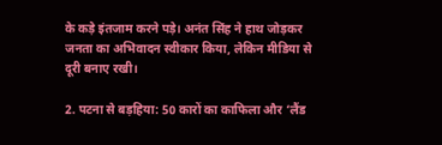के कड़े इंतजाम करने पड़े। अनंत सिंह ने हाथ जोड़कर जनता का अभिवादन स्वीकार किया, लेकिन मीडिया से दूरी बनाए रखी।

2. पटना से बड़हिया: 50 कारों का काफिला और ‘लैंड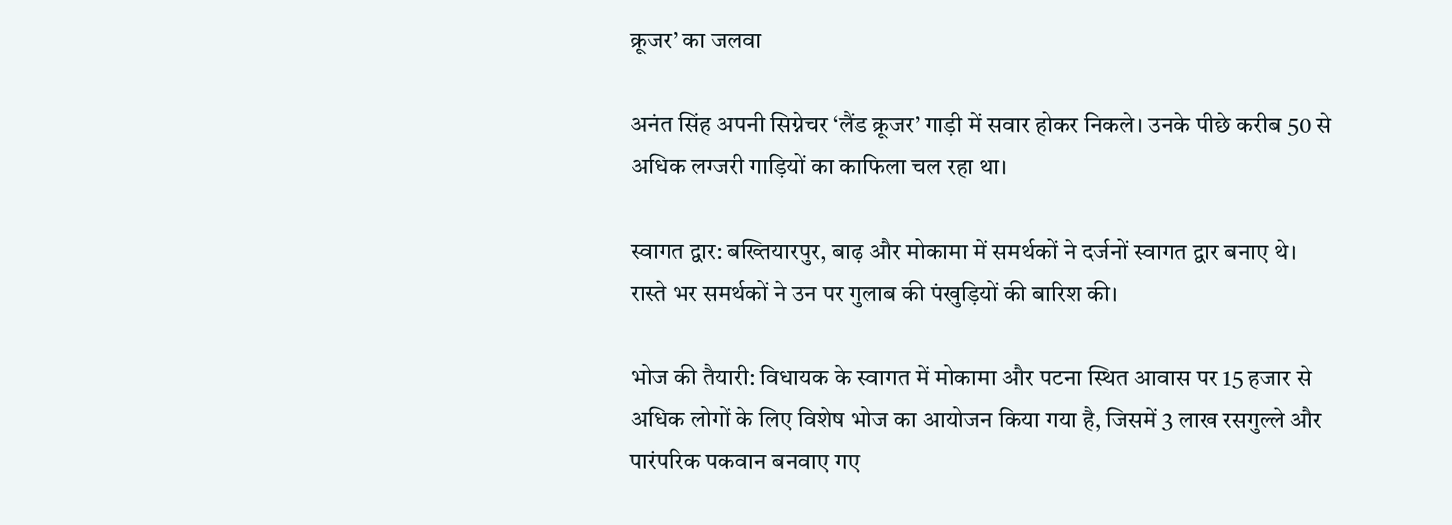क्रूजर’ का जलवा

अनंत सिंह अपनी सिग्नेचर ‘लैंड क्रूजर’ गाड़ी में सवार होकर निकले। उनके पीछे करीब 50 से अधिक लग्जरी गाड़ियों का काफिला चल रहा था।

स्वागत द्वार: बख्तियारपुर, बाढ़ और मोकामा में समर्थकों ने दर्जनों स्वागत द्वार बनाए थे। रास्ते भर समर्थकों ने उन पर गुलाब की पंखुड़ियों की बारिश की।

भोज की तैयारी: विधायक के स्वागत में मोकामा और पटना स्थित आवास पर 15 हजार से अधिक लोगों के लिए विशेष भोज का आयोजन किया गया है, जिसमें 3 लाख रसगुल्ले और पारंपरिक पकवान बनवाए गए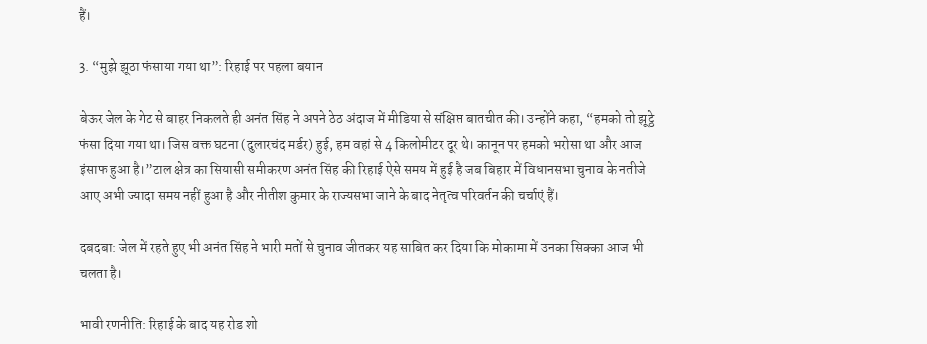हैं।

3. “मुझे झूठा फंसाया गया था”: रिहाई पर पहला बयान

बेऊर जेल के गेट से बाहर निकलते ही अनंत सिंह ने अपने ठेठ अंदाज में मीडिया से संक्षिप्त बातचीत की। उन्होंने कहा, “हमको तो झूट्ठे फंसा दिया गया था। जिस वक्त घटना (दुलारचंद मर्डर) हुई, हम वहां से 4 किलोमीटर दूर थे। कानून पर हमको भरोसा था और आज इंसाफ हुआ है।”टाल क्षेत्र का सियासी समीकरण अनंत सिंह की रिहाई ऐसे समय में हुई है जब बिहार में विधानसभा चुनाव के नतीजे आए अभी ज्यादा समय नहीं हुआ है और नीतीश कुमार के राज्यसभा जाने के बाद नेतृत्व परिवर्तन की चर्चाएं हैं।

दबदबा: जेल में रहते हुए भी अनंत सिंह ने भारी मतों से चुनाव जीतकर यह साबित कर दिया कि मोकामा में उनका सिक्का आज भी चलता है।

भावी रणनीति: रिहाई के बाद यह रोड शो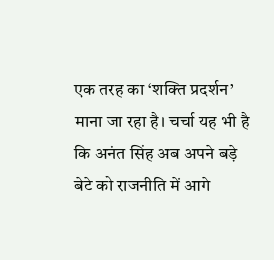एक तरह का ‘शक्ति प्रदर्शन’ माना जा रहा है। चर्चा यह भी है कि अनंत सिंह अब अपने बड़े बेटे को राजनीति में आगे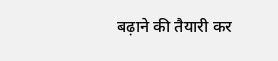बढ़ाने की तैयारी कर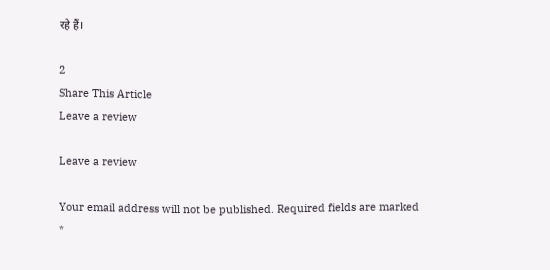रहे हैं।

2
Share This Article
Leave a review

Leave a review

Your email address will not be published. Required fields are marked *